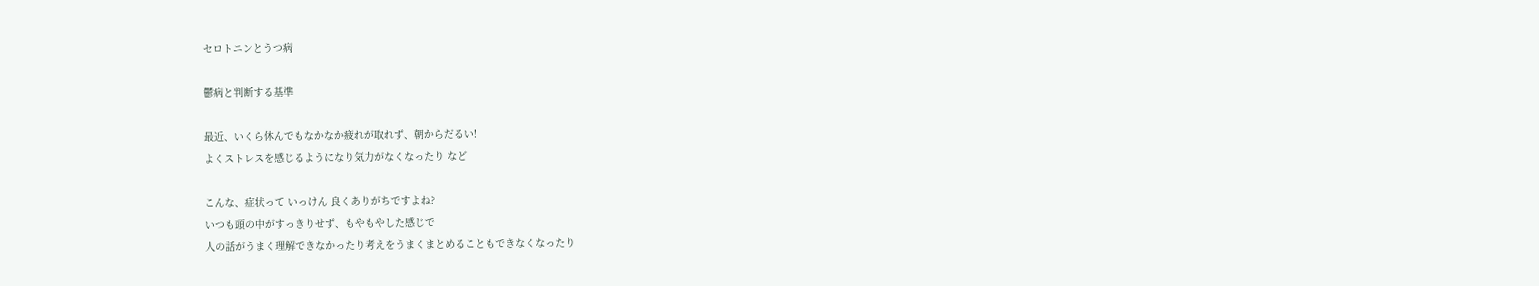セロトニンとうつ病

鬱病と判断する基準

最近、いくら休んでもなかなか疲れが取れず、朝からだるい!
よくストレスを感じるようになり気力がなくなったり など

こんな、症状って いっけん 良くありがちですよね?
いつも頭の中がすっきりせず、もやもやした感じで
人の話がうまく理解できなかったり考えをうまくまとめることもできなくなったり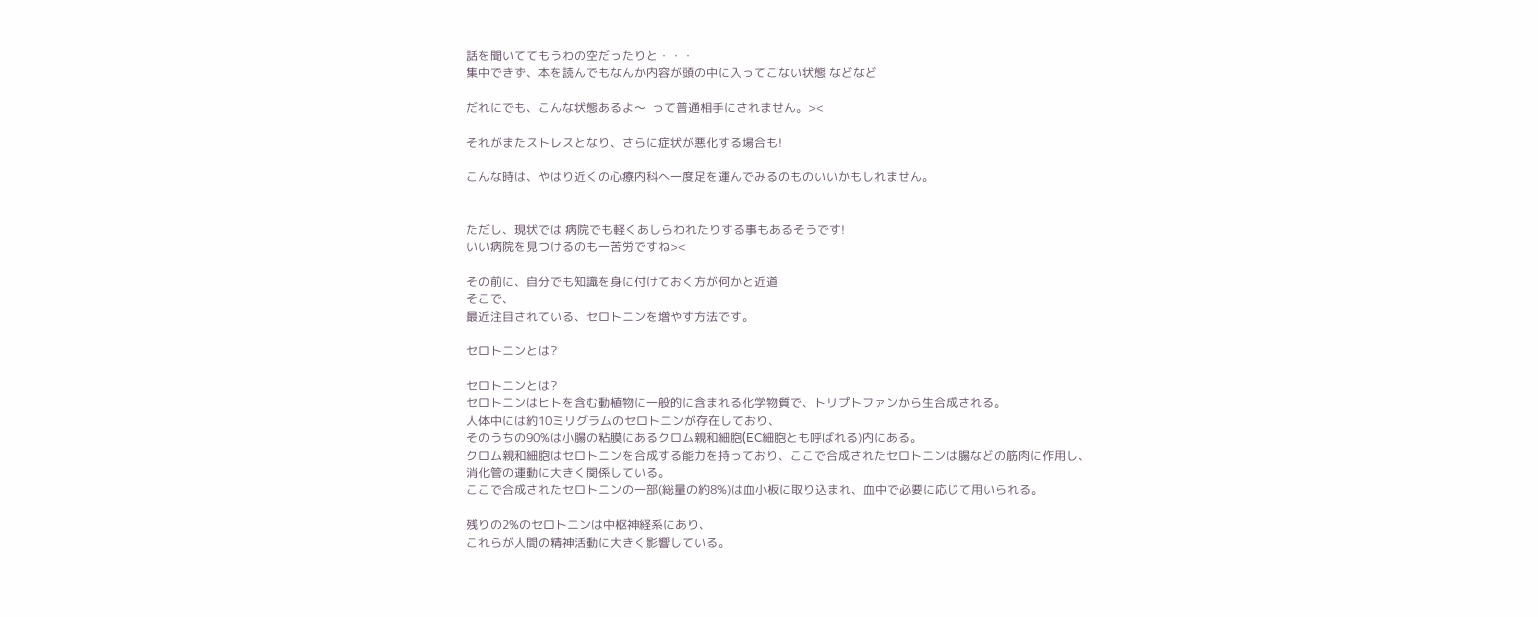話を聞いててもうわの空だったりと・・・
集中できず、本を読んでもなんか内容が頭の中に入ってこない状態 などなど

だれにでも、こんな状態あるよ〜  って普通相手にされません。><

それがまたストレスとなり、さらに症状が悪化する場合も!

こんな時は、やはり近くの心療内科へ一度足を運んでみるのものいいかもしれません。


ただし、現状では 病院でも軽くあしらわれたりする事もあるそうです!
いい病院を見つけるのも一苦労ですね><

その前に、自分でも知識を身に付けておく方が何かと近道
そこで、
最近注目されている、セロトニンを増やす方法です。

セロトニンとは?

セロトニンとは?
セロトニンはヒトを含む動植物に一般的に含まれる化学物質で、トリプトファンから生合成される。
人体中には約10ミリグラムのセロトニンが存在しており、
そのうちの90%は小腸の粘膜にあるクロム親和細胞(EC細胞とも呼ばれる)内にある。
クロム親和細胞はセロトニンを合成する能力を持っており、ここで合成されたセロトニンは腸などの筋肉に作用し、
消化管の運動に大きく関係している。
ここで合成されたセロトニンの一部(総量の約8%)は血小板に取り込まれ、血中で必要に応じて用いられる。

残りの2%のセロトニンは中枢神経系にあり、
これらが人間の精神活動に大きく影響している。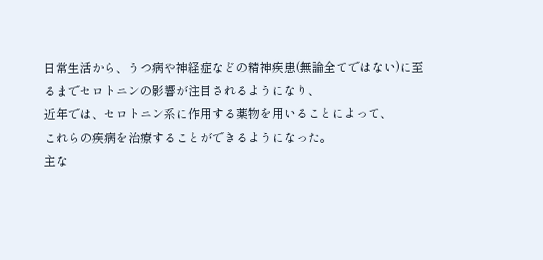日常生活から、うつ病や神経症などの精神疾患(無論全てではない)に至るまでセロトニンの影響が注目されるようになり、
近年では、セロトニン系に作用する薬物を用いることによって、
これらの疾病を治療することができるようになった。
主な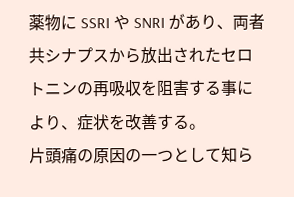薬物に SSRI や SNRI があり、両者共シナプスから放出されたセロトニンの再吸収を阻害する事により、症状を改善する。
片頭痛の原因の一つとして知ら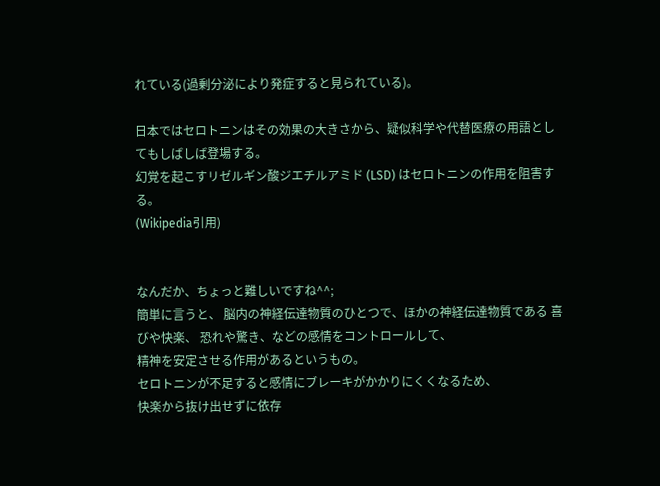れている(過剰分泌により発症すると見られている)。

日本ではセロトニンはその効果の大きさから、疑似科学や代替医療の用語としてもしばしば登場する。
幻覚を起こすリゼルギン酸ジエチルアミド (LSD) はセロトニンの作用を阻害する。
(Wikipedia引用)


なんだか、ちょっと難しいですね^^;
簡単に言うと、 脳内の神経伝達物質のひとつで、ほかの神経伝達物質である 喜びや快楽、 恐れや驚き、などの感情をコントロールして、
精神を安定させる作用があるというもの。
セロトニンが不足すると感情にブレーキがかかりにくくなるため、
快楽から抜け出せずに依存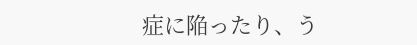症に陥ったり、う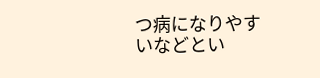つ病になりやすいなどとい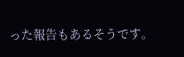った報告もあるそうです。